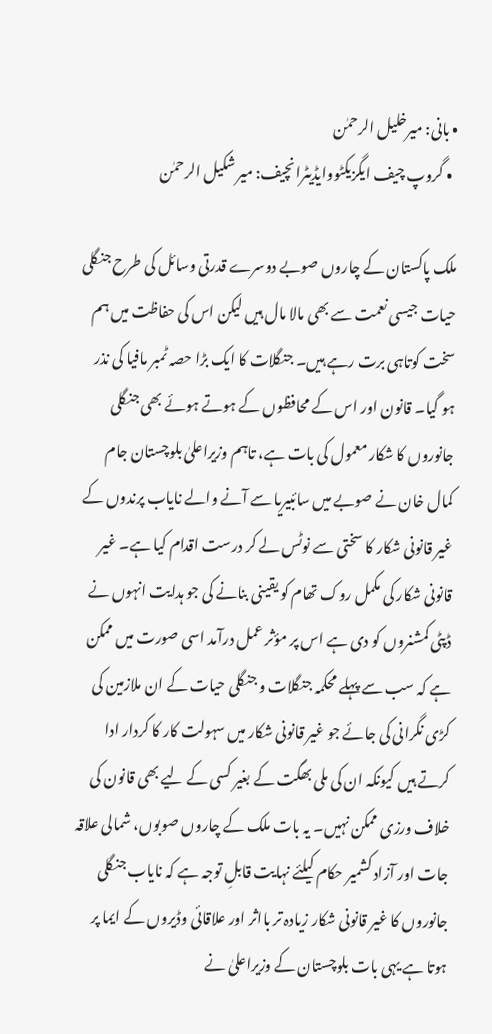• بانی: میرخلیل الرحمٰن
  • گروپ چیف ایگزیکٹووایڈیٹرانچیف: میر شکیل الرحمٰن

ملک پاکستان کے چاروں صوبے دوسرے قدرتی وسائل کی طرح جنگلی حیات جیسی نعمت سے بھی مالا مال ہیں لیکن اس کی حفاظت میں ہم سخت کوتاہی برت رہے ہیں۔ جنگلات کا ایک بڑا حصہ ٹمبر مافیا کی نذر ہو گیا۔ قانون اور اس کے محافظوں کے ہوتے ہوئے بھی جنگلی جانوروں کا شکار معمول کی بات ہے، تاہم وزیراعلیٰ بلوچستان جام کمال خان نے صوبے میں سائبیریا سے آنے والے نایاب پرندوں کے غیر قانونی شکار کا سختی سے نوٹس لے کر درست اقدام کیا ہے۔ غیر قانونی شکار کی مکمل روک تھام کو یقینی بنانے کی جو ہدایت انہوں نے ڈپٹی کمشنروں کو دی ہے اس پر مؤثر عمل درآمد اسی صورت میں ممکن ہے کہ سب سے پہلے محکمہ جنگلات و جنگلی حیات کے ان ملازمین کی کڑی نگرانی کی جائے جو غیر قانونی شکار میں سہولت کار کا کردار ادا کرتے ہیں کیونکہ ان کی ملی بھگت کے بغیر کسی کے لیے بھی قانون کی خلاف ورزی ممکن نہیں۔ یہ بات ملک کے چاروں صوبوں، شمالی علاقہ جات اور آزاد کشمیر حکام کیلئے نہایت قابلِ توجہ ہے کہ نایاب جنگلی جانوروں کا غیر قانونی شکار زیادہ تر بااثر اور علاقائی وڈیروں کے ایما پر ہوتا ہے یہی بات بلوچستان کے وزیراعلیٰ نے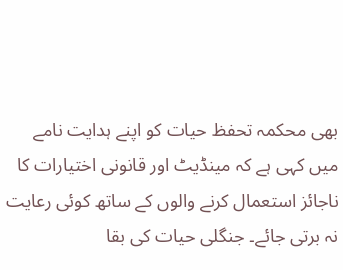بھی محکمہ تحفظ حیات کو اپنے ہدایت نامے میں کہی ہے کہ مینڈیٹ اور قانونی اختیارات کا ناجائز استعمال کرنے والوں کے ساتھ کوئی رعایت نہ برتی جائے۔ جنگلی حیات کی بقا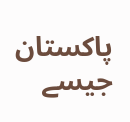پاکستان جیسے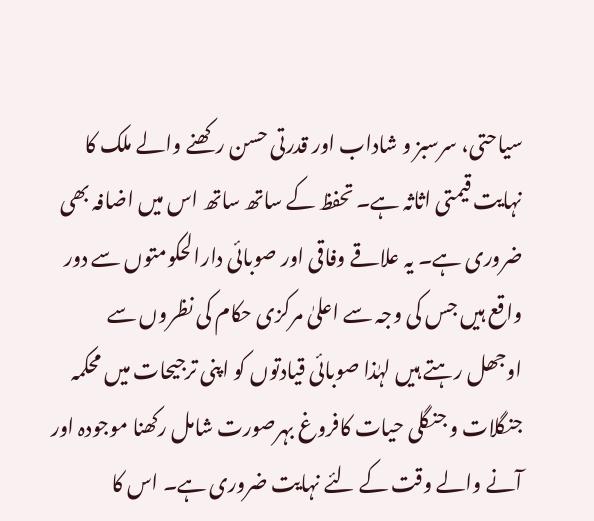سیاحتی، سرسبز و شاداب اور قدرتی حسن رکھنے والے ملک کا نہایت قیمتی اثاثہ ہے۔ تحفظ کے ساتھ ساتھ اس میں اضافہ بھی ضروری ہے۔ یہ علاقے وفاقی اور صوبائی دارالحکومتوں سے دور واقع ہیں جس کی وجہ سے اعلیٰ مرکزی حکام کی نظروں سے اوجھل رہتے ہیں لہٰذا صوبائی قیادتوں کو اپنی ترجیحات میں محکمہ جنگلات و جنگلی حیات کافروغ بہرصورت شامل رکھنا موجودہ اور آنے والے وقت کے لئے نہایت ضروری ہے۔ اس کا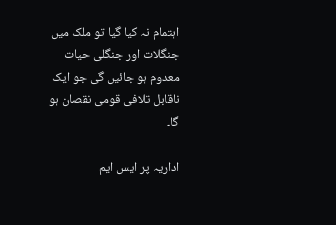اہتمام نہ کیا گیا تو ملک میں جنگلات اور جنگلی حیات معدوم ہو جائیں گی جو ایک ناقابل تلافی قومی نقصان ہو گا۔

اداریہ پر ایس ایم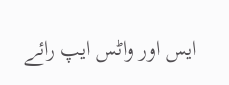ایس اور واٹس ایپ رائے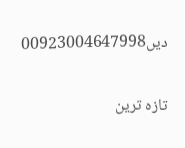دیں00923004647998

تازہ ترین